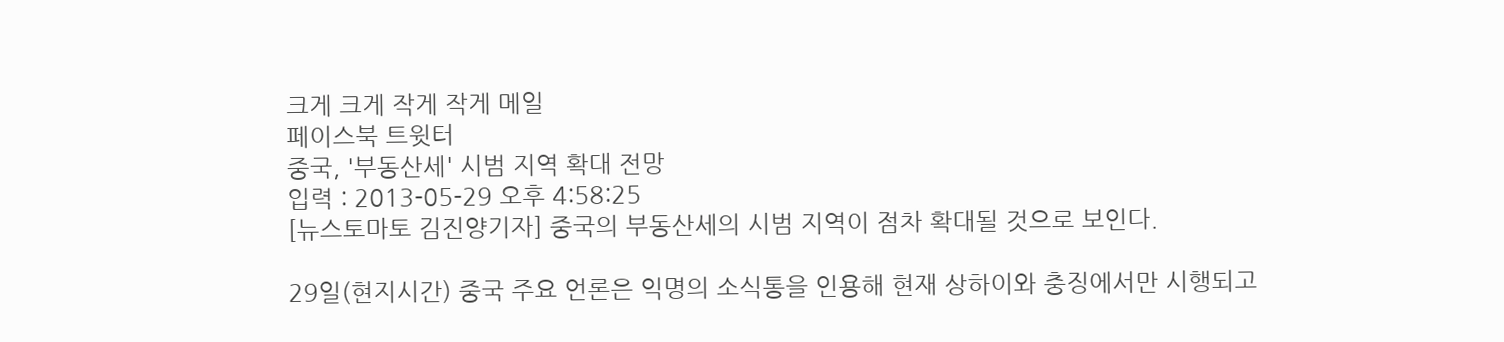크게 크게 작게 작게 메일
페이스북 트윗터
중국, '부동산세' 시범 지역 확대 전망
입력 : 2013-05-29 오후 4:58:25
[뉴스토마토 김진양기자] 중국의 부동산세의 시범 지역이 점차 확대될 것으로 보인다.

29일(현지시간) 중국 주요 언론은 익명의 소식통을 인용해 현재 상하이와 충징에서만 시행되고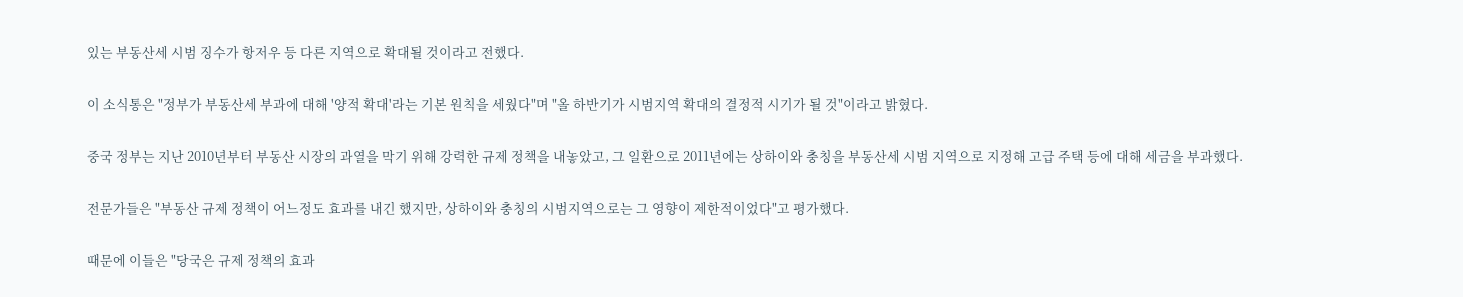있는 부동산세 시범 징수가 항저우 등 다른 지역으로 확대될 것이라고 전했다.

이 소식통은 "정부가 부동산세 부과에 대해 '양적 확대'라는 기본 원칙을 세웠다"며 "올 하반기가 시범지역 확대의 결정적 시기가 될 것"이라고 밝혔다.

중국 정부는 지난 2010년부터 부동산 시장의 과열을 막기 위해 강력한 규제 정책을 내놓았고, 그 일환으로 2011년에는 상하이와 충칭을 부동산세 시범 지역으로 지정해 고급 주택 등에 대해 세금을 부과했다.

전문가들은 "부동산 규제 정책이 어느정도 효과를 내긴 했지만, 상하이와 충칭의 시범지역으로는 그 영향이 제한적이었다"고 평가했다.

때문에 이들은 "당국은 규제 정책의 효과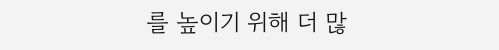를 높이기 위해 더 많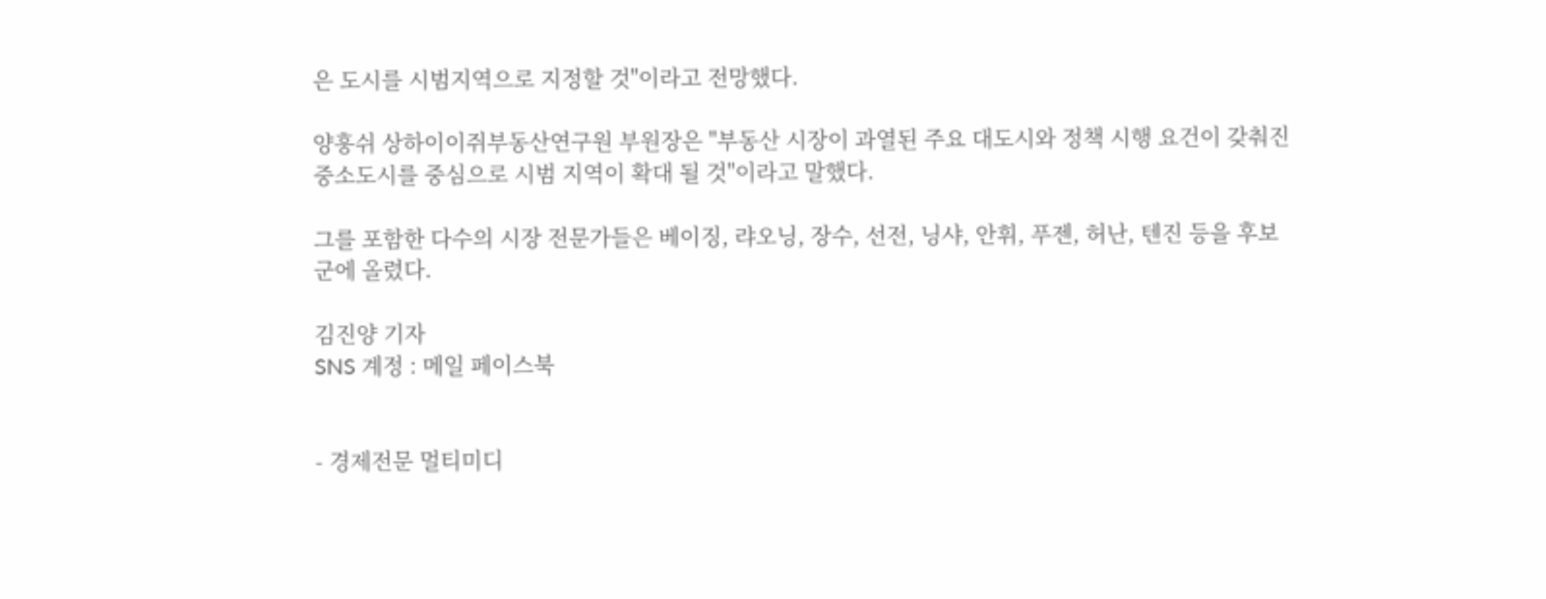은 도시를 시범지역으로 지정할 것"이라고 전망했다.

양훙쉬 상하이이쥐부동산연구원 부원장은 "부동산 시장이 과열된 주요 대도시와 정책 시행 요건이 갖춰진 중소도시를 중심으로 시범 지역이 확대 될 것"이라고 말했다.

그를 포함한 다수의 시장 전문가들은 베이징, 랴오닝, 장수, 선전, 닝샤, 안휘, 푸젠, 허난, 텐진 등을 후보군에 올렸다.

김진양 기자
SNS 계정 : 메일 페이스북


- 경제전문 멀티미디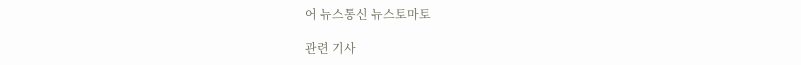어 뉴스통신 뉴스토마토

관련 기사